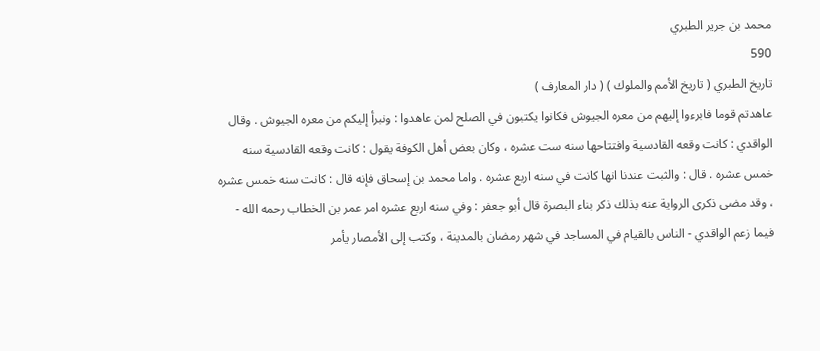محمد بن جرير الطبري
590
تاريخ الطبري ( تاريخ الأمم والملوك ) ( دار المعارف )
عاهدتم قوما فابرءوا إليهم من معره الجيوش فكانوا يكتبون في الصلح لمن عاهدوا : ونبرأ إليكم من معره الجيوش . وقال الواقدي : كانت وقعه القادسية وافتتاحها سنه ست عشره ، وكان بعض أهل الكوفة يقول : كانت وقعه القادسية سنه خمس عشره . قال : والثبت عندنا انها كانت في سنه اربع عشره . واما محمد بن إسحاق فإنه قال : كانت سنه خمس عشره ، وقد مضى ذكرى الرواية عنه بذلك ذكر بناء البصرة قال أبو جعفر : وفي سنه اربع عشره امر عمر بن الخطاب رحمه الله - فيما زعم الواقدي - الناس بالقيام في المساجد في شهر رمضان بالمدينة ، وكتب إلى الأمصار يأمر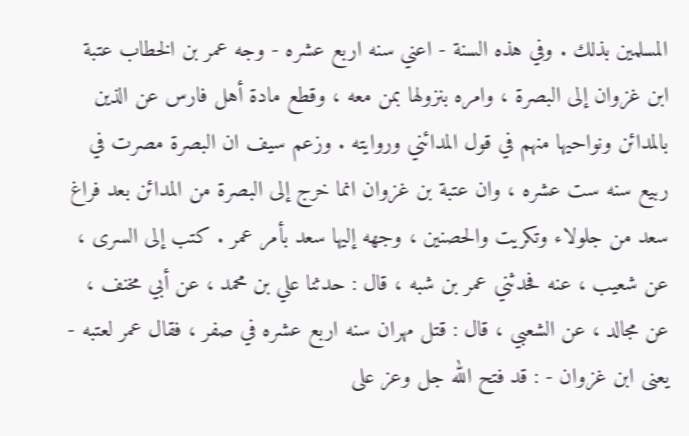المسلمين بذلك . وفي هذه السنة - اعني سنه اربع عشره - وجه عمر بن الخطاب عتبة ابن غزوان إلى البصرة ، وامره بنزولها بمن معه ، وقطع مادة أهل فارس عن الذين بالمدائن ونواحيها منهم في قول المدائني وروايته . وزعم سيف ان البصرة مصرت في ربيع سنه ست عشره ، وان عتبة بن غزوان انما خرج إلى البصرة من المدائن بعد فراغ سعد من جلولاء وتكريت والحصنين ، وجهه إليها سعد بأمر عمر . كتب إلى السرى ، عن شعيب ، عنه فحدثني عمر بن شبه ، قال : حدثنا علي بن محمد ، عن أبي مخنف ، عن مجالد ، عن الشعبي ، قال : قتل مهران سنه اربع عشره في صفر ، فقال عمر لعتبه - يعنى ابن غزوان - : قد فتح الله جل وعز على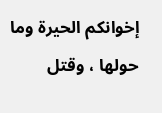إخوانكم الحيرة وما حولها ، وقتل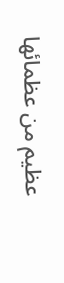عظيم من عظمائها